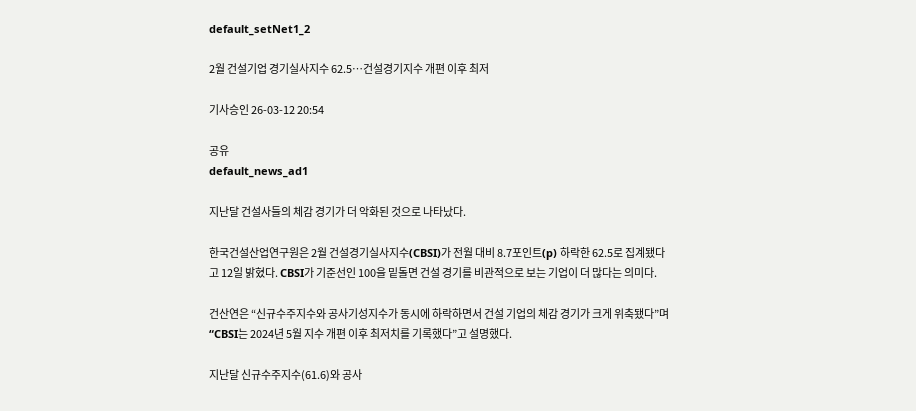default_setNet1_2

2월 건설기업 경기실사지수 62.5…건설경기지수 개편 이후 최저

기사승인 26-03-12 20:54

공유
default_news_ad1

지난달 건설사들의 체감 경기가 더 악화된 것으로 나타났다.

한국건설산업연구원은 2월 건설경기실사지수(CBSI)가 전월 대비 8.7포인트(p) 하락한 62.5로 집계됐다고 12일 밝혔다. CBSI가 기준선인 100을 밑돌면 건설 경기를 비관적으로 보는 기업이 더 많다는 의미다.

건산연은 “신규수주지수와 공사기성지수가 동시에 하락하면서 건설 기업의 체감 경기가 크게 위축됐다”며 “CBSI는 2024년 5월 지수 개편 이후 최저치를 기록했다”고 설명했다.

지난달 신규수주지수(61.6)와 공사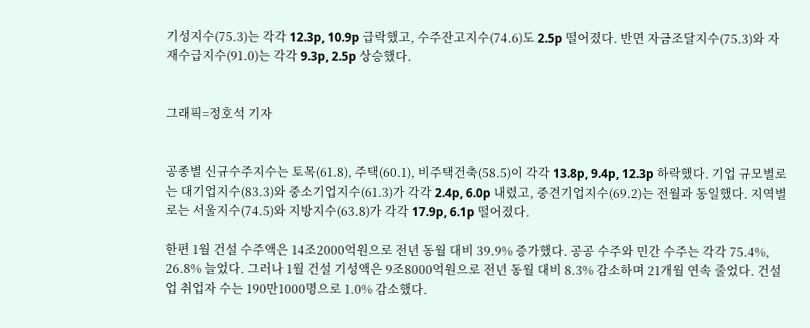기성지수(75.3)는 각각 12.3p, 10.9p 급락했고, 수주잔고지수(74.6)도 2.5p 떨어졌다. 반면 자금조달지수(75.3)와 자재수급지수(91.0)는 각각 9.3p, 2.5p 상승했다.


그래픽=정호석 기자


공종별 신규수주지수는 토목(61.8), 주택(60.1), 비주택건축(58.5)이 각각 13.8p, 9.4p, 12.3p 하락했다. 기업 규모별로는 대기업지수(83.3)와 중소기업지수(61.3)가 각각 2.4p, 6.0p 내렸고, 중견기업지수(69.2)는 전월과 동일했다. 지역별로는 서울지수(74.5)와 지방지수(63.8)가 각각 17.9p, 6.1p 떨어졌다.

한편 1월 건설 수주액은 14조2000억원으로 전년 동월 대비 39.9% 증가했다. 공공 수주와 민간 수주는 각각 75.4%, 26.8% 늘었다. 그러나 1월 건설 기성액은 9조8000억원으로 전년 동월 대비 8.3% 감소하며 21개월 연속 줄었다. 건설업 취업자 수는 190만1000명으로 1.0% 감소했다.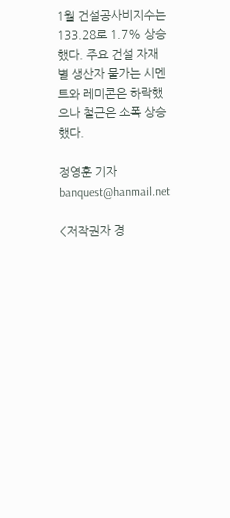1월 건설공사비지수는 133.28로 1.7% 상승했다. 주요 건설 자재별 생산자 물가는 시멘트와 레미콘은 하락했으나 철근은 소폭 상승했다.

정영훈 기자 banquest@hanmail.net

<저작권자 경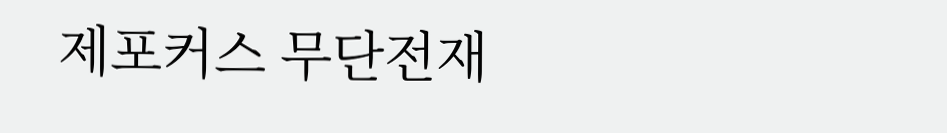제포커스 무단전재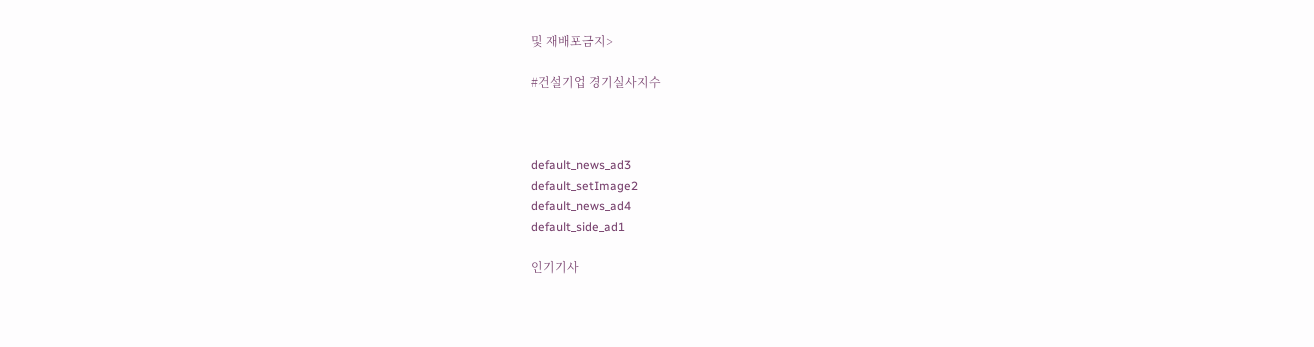및 재배포금지>

#건설기업 경기실사지수



default_news_ad3
default_setImage2
default_news_ad4
default_side_ad1

인기기사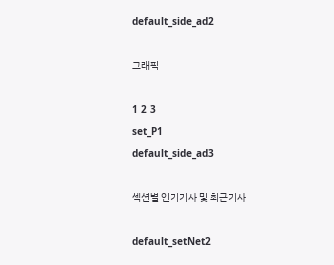default_side_ad2

그래픽

1 2 3
set_P1
default_side_ad3

섹션별 인기기사 및 최근기사

default_setNet2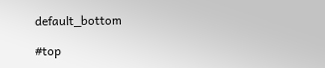default_bottom

#top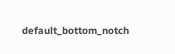default_bottom_notch